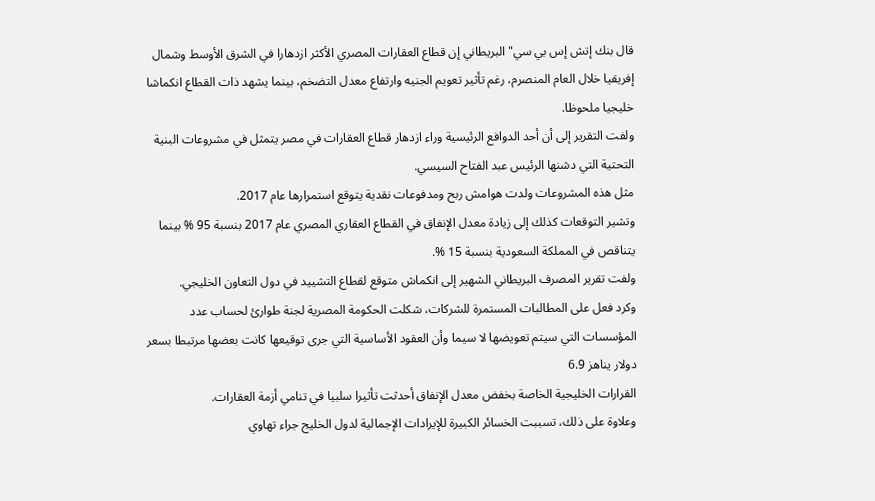قال بنك إتش إس بي سي" البريطاني إن قطاع العقارات المصري الأكثر ازدهارا في الشرق الأوسط وشمال إفريقيا خلال العام المنصرم، رغم تأثير تعويم الجنيه وارتفاع معدل التضخم، بينما يشهد ذات القطاع انكماشا خليجيا ملحوظا.
ولفت التقرير إلى أن أحد الدوافع الرئيسية وراء ازدهار قطاع العقارات في مصر يتمثل في مشروعات البنية التحتية التي دشنها الرئيس عبد الفتاح السيسي.
مثل هذه المشروعات ولدت هوامش ربح ومدفوعات نقدية يتوقع استمرارها عام 2017.
وتشير التوقعات كذلك إلى زيادة معدل الإنفاق في القطاع العقاري المصري عام 2017 بنسبة 95 % بينما يتناقص في المملكة السعودية بنسبة 15 %.
ولفت تقرير المصرف البريطاني الشهير إلى انكماش متوقع لقطاع التشييد في دول التعاون الخليجي.
وكرد فعل على المطالبات المستمرة للشركات، شكلت الحكومة المصرية لجنة طوارئ لحساب عدد المؤسسات التي سيتم تعويضها لا سيما وأن العقود الأساسية التي جرى توقيعها كانت بعضها مرتبطا بسعر دولار يناهز 6.9
القرارات الخليجية الخاصة بخفض معدل الإنفاق أحدثت تأثيرا سلبيا في تنامي أزمة العقارات.
وعلاوة على ذلك، تسببت الخسائر الكبيرة للإيرادات الإجمالية لدول الخليج جراء تهاوي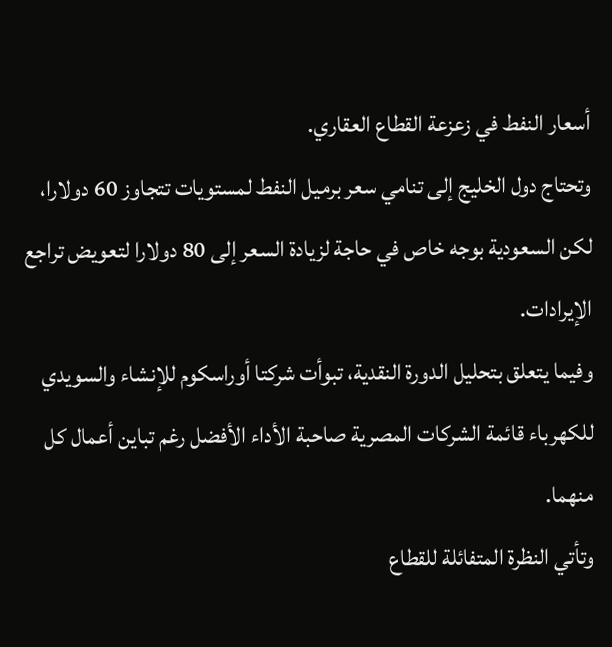أسعار النفط في زعزعة القطاع العقاري.
وتحتاج دول الخليج إلى تنامي سعر برميل النفط لمستويات تتجاوز 60 دولارا، لكن السعودية بوجه خاص في حاجة لزيادة السعر إلى 80 دولارا لتعويض تراجع الإيرادات.
وفيما يتعلق بتحليل الدورة النقدية، تبوأت شركتا أوراسكوم للإنشاء والسويدي للكهرباء قائمة الشركات المصرية صاحبة الأداء الأفضل رغم تباين أعمال كل منهما.
وتأتي النظرة المتفائلة للقطاع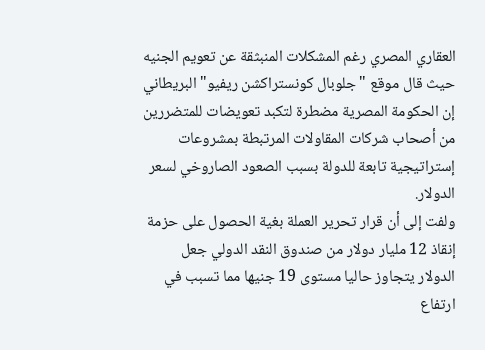العقاري المصري رغم المشكلات المنبثقة عن تعويم الجنيه حيث قال موقع "جلوبال كونستراكشن ريفيو" البريطاني إن الحكومة المصرية مضطرة لتكبد تعويضات للمتضررين من أصحاب شركات المقاولات المرتبطة بمشروعات إستراتيجية تابعة للدولة بسبب الصعود الصاروخي لسعر الدولار.
ولفت إلى أن قرار تحرير العملة بغية الحصول على حزمة إنقاذ 12 مليار دولار من صندوق النقد الدولي جعل الدولار يتجاوز حاليا مستوى 19 جنيها مما تسبب في ارتفاع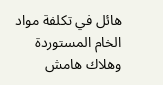هائل في تكلفة مواد الخام المستوردة وهلاك هامش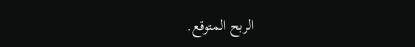الربح المتوقع.